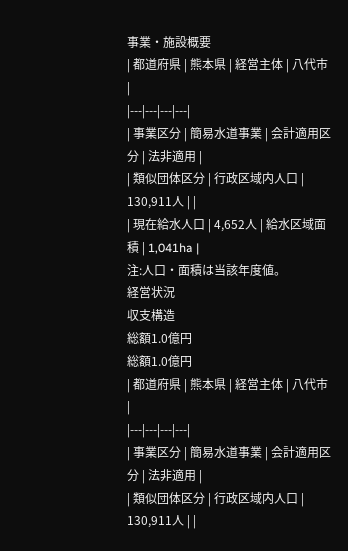事業・施設概要
| 都道府県 | 熊本県 | 経営主体 | 八代市 |
|---|---|---|---|
| 事業区分 | 簡易水道事業 | 会計適用区分 | 法非適用 |
| 類似団体区分 | 行政区域内人口 | 130,911人 | |
| 現在給水人口 | 4,652人 | 給水区域面積 | 1,041ha |
注:人口・面積は当該年度値。
経営状況
収支構造
総額1.0億円
総額1.0億円
| 都道府県 | 熊本県 | 経営主体 | 八代市 |
|---|---|---|---|
| 事業区分 | 簡易水道事業 | 会計適用区分 | 法非適用 |
| 類似団体区分 | 行政区域内人口 | 130,911人 | |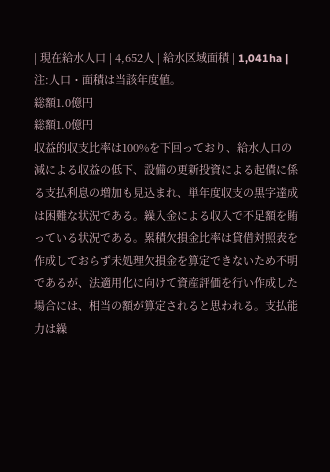| 現在給水人口 | 4,652人 | 給水区域面積 | 1,041ha |
注:人口・面積は当該年度値。
総額1.0億円
総額1.0億円
収益的収支比率は100%を下回っており、給水人口の減による収益の低下、設備の更新投資による起債に係る支払利息の増加も見込まれ、単年度収支の黒字達成は困難な状況である。繰入金による収入で不足額を賄っている状況である。累積欠損金比率は貸借対照表を作成しておらず未処理欠損金を算定できないため不明であるが、法適用化に向けて資産評価を行い作成した場合には、相当の額が算定されると思われる。支払能力は繰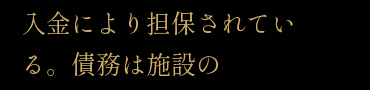入金により担保されている。債務は施設の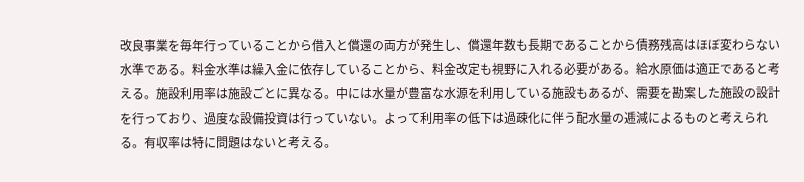改良事業を毎年行っていることから借入と償還の両方が発生し、償還年数も長期であることから債務残高はほぼ変わらない水準である。料金水準は繰入金に依存していることから、料金改定も視野に入れる必要がある。給水原価は適正であると考える。施設利用率は施設ごとに異なる。中には水量が豊富な水源を利用している施設もあるが、需要を勘案した施設の設計を行っており、過度な設備投資は行っていない。よって利用率の低下は過疎化に伴う配水量の逓減によるものと考えられる。有収率は特に問題はないと考える。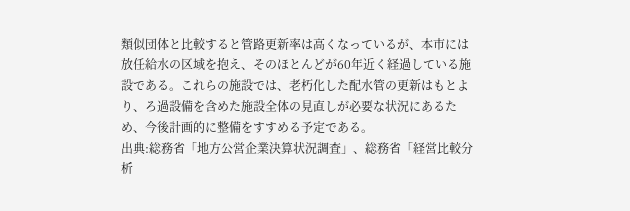類似団体と比較すると管路更新率は高くなっているが、本市には放任給水の区域を抱え、そのほとんどが60年近く経過している施設である。これらの施設では、老朽化した配水管の更新はもとより、ろ過設備を含めた施設全体の見直しが必要な状況にあるため、今後計画的に整備をすすめる予定である。
出典:総務省「地方公営企業決算状況調査」、総務省「経営比較分析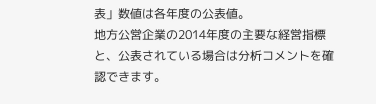表」数値は各年度の公表値。
地方公営企業の2014年度の主要な経営指標と、公表されている場合は分析コメントを確認できます。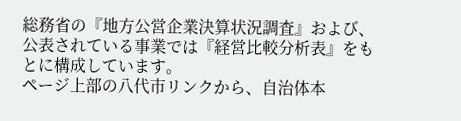総務省の『地方公営企業決算状況調査』および、公表されている事業では『経営比較分析表』をもとに構成しています。
ページ上部の八代市リンクから、自治体本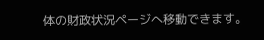体の財政状況ページへ移動できます。